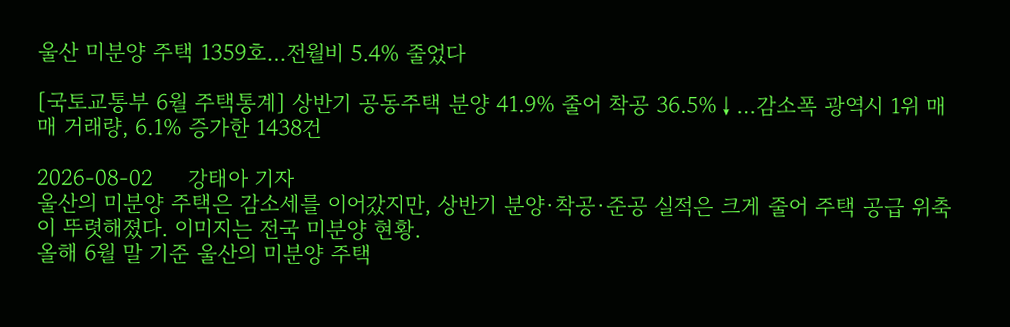울산 미분양 주택 1359호…전월비 5.4% 줄었다

[국토교통부 6월 주택통계] 상반기 공동주택 분양 41.9% 줄어 착공 36.5%↓…감소폭 광역시 1위 매매 거래량, 6.1% 증가한 1438건

2026-08-02     강태아 기자
울산의 미분양 주택은 감소세를 이어갔지만, 상반기 분양·착공·준공 실적은 크게 줄어 주택 공급 위축이 뚜렷해졌다. 이미지는 전국 미분양 현황.
올해 6월 말 기준 울산의 미분양 주택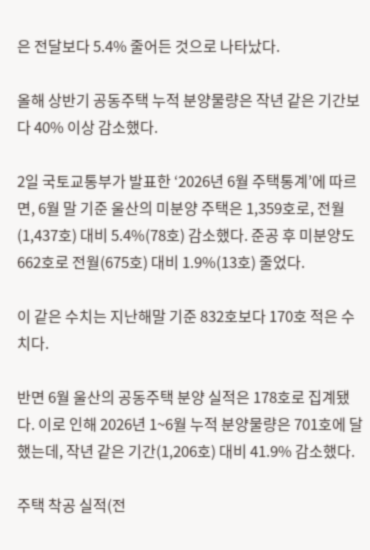은 전달보다 5.4% 줄어든 것으로 나타났다.

올해 상반기 공동주택 누적 분양물량은 작년 같은 기간보다 40% 이상 감소했다.

2일 국토교통부가 발표한 ‘2026년 6월 주택통계’에 따르면, 6월 말 기준 울산의 미분양 주택은 1,359호로, 전월(1,437호) 대비 5.4%(78호) 감소했다. 준공 후 미분양도 662호로 전월(675호) 대비 1.9%(13호) 줄었다.

이 같은 수치는 지난해말 기준 832호보다 170호 적은 수치다.

반면 6월 울산의 공동주택 분양 실적은 178호로 집계됐다. 이로 인해 2026년 1~6월 누적 분양물량은 701호에 달했는데, 작년 같은 기간(1,206호) 대비 41.9% 감소했다.

주택 착공 실적(전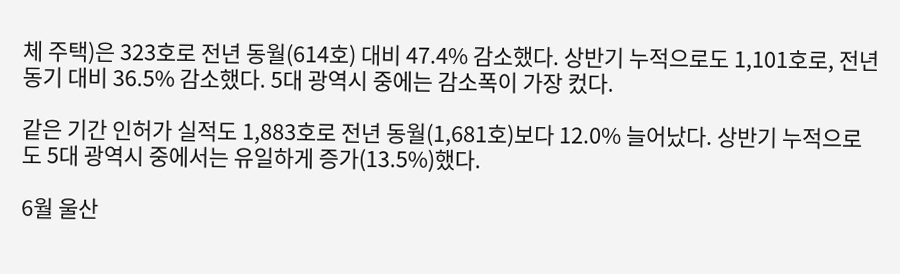체 주택)은 323호로 전년 동월(614호) 대비 47.4% 감소했다. 상반기 누적으로도 1,101호로, 전년 동기 대비 36.5% 감소했다. 5대 광역시 중에는 감소폭이 가장 컸다.

같은 기간 인허가 실적도 1,883호로 전년 동월(1,681호)보다 12.0% 늘어났다. 상반기 누적으로도 5대 광역시 중에서는 유일하게 증가(13.5%)했다.

6월 울산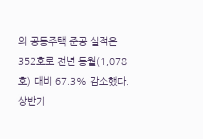의 공동주택 준공 실적은 352호로 전년 동월(1,078호) 대비 67.3% 감소했다. 상반기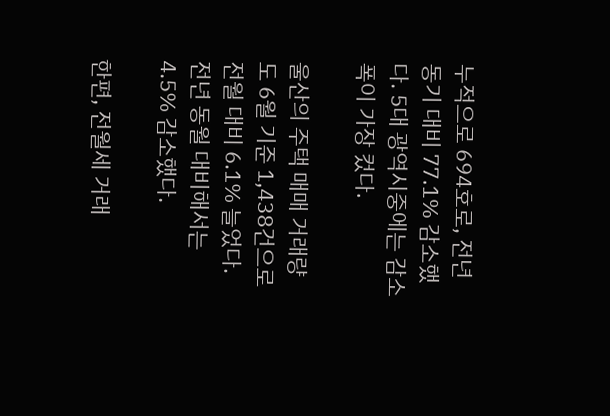누적으로 694호로, 전년 동기 대비 77.1% 감소했다. 5대 광역시중에는 감소폭이 가장 컸다.

울산의 주택 매매 거래량도 6월 기준 1,438건으로 전월 대비 6.1% 늘었다. 전년 동월 대비해서는 4.5% 감소했다.

한편, 전월세 거래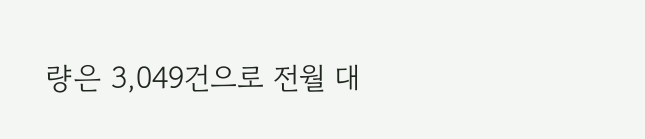량은 3,049건으로 전월 대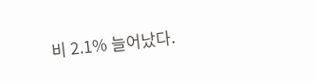비 2.1% 늘어났다.